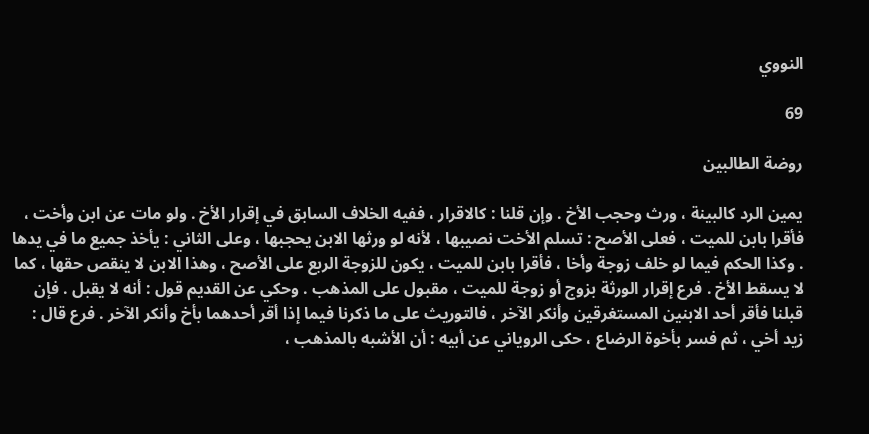النووي

69

روضة الطالبين

يمين الرد كالبينة ، ورث وحجب الأخ . وإن قلنا : كالاقرار ، ففيه الخلاف السابق في إقرار الأخ . ولو مات عن ابن وأخت ، فأقرا بابن للميت ، فعلى الأصح : تسلم الأخت نصيبها ، لأنه لو ورثها الابن يحجبها ، وعلى الثاني : يأخذ جميع ما في يدها . وكذا الحكم فيما لو خلف زوجة وأخا ، فأقرا بابن للميت ، يكون للزوجة الربع على الأصح ، وهذا الابن لا ينقص حقها ، كما لا يسقط الأخ . فرع إقرار الورثة بزوج أو زوجة للميت ، مقبول على المذهب . وحكي عن القديم قول : أنه لا يقبل . فإن قبلنا فأقر أحد الابنين المستغرقين وأنكر الآخر ، فالتوريث على ما ذكرنا فيما إذا أقر أحدهما بأخ وأنكر الآخر . فرع قال : زيد أخي ، ثم فسر بأخوة الرضاع ، حكى الروياني عن أبيه : أن الأشبه بالمذهب ،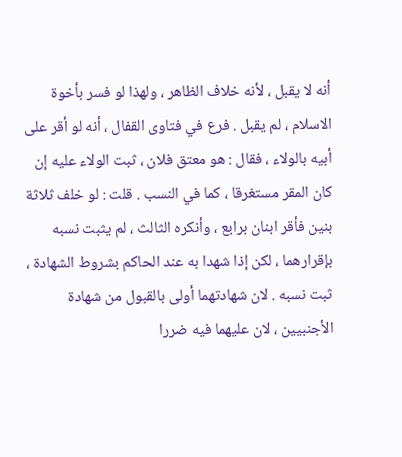أنه لا يقبل ، لأنه خلاف الظاهر ، ولهذا لو فسر بأخوة الاسلام ، لم يقبل . فرع في فتاوى القفال ، أنه لو أقر على أبيه بالولاء ، فقال : هو معتق فلان ، ثبت الولاء عليه إن كان المقر مستغرقا ، كما في النسب . قلت : لو خلف ثلاثة بنين فأقر ابنان برابع ، وأنكره الثالث ، لم يثبت نسبه بإقرارهما ، لكن إذا شهدا به عند الحاكم بشروط الشهادة ، ثبت نسبه . لان شهادتهما أولى بالقبول من شهادة الأجنبيين ، لان عليهما فيه ضررا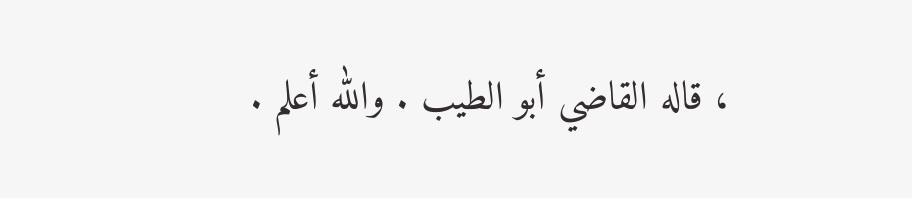، قاله القاضي أبو الطيب . والله أعلم .